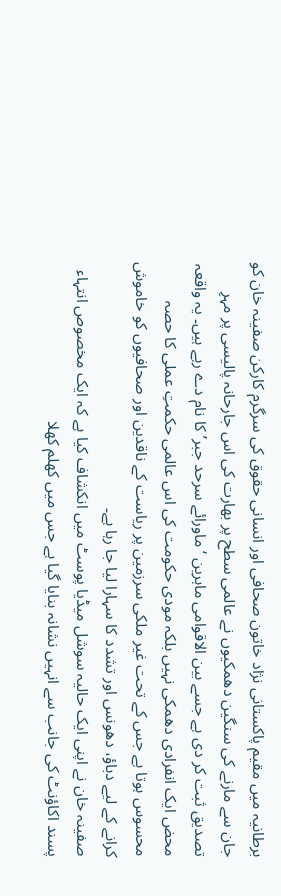برطانیہ میں مقیم پاکستانی نژاد خاتون صحافی اور انسانی حقوق کی سرگرم کارکن صفینہ خان کو جان سے مارنے کی سنگین دھمکیوں نے عالمی سطح پر بھارت کی اس جارحانہ پالیسی پر مہرِ تصدیق ثبت کر دی ہے جسے بین الاقوامی ماہرین ‘ماورائے سرحد جبر’ کا نام دے رہے ہیں۔ یہ واقعہ محض ایک انفرادی دھمکی نہیں بلکہ مودی حکومت کی اس عالمی حکمتِ عملی کا حصہ محسوس ہوتا ہے جس کے تحت غیر ملکی سرزمین پر ریاست کے ناقدین اور صحافیوں کو خاموش کرانے کے لیے دباؤ، دھونس اور تشدد کا سہارا لیا جا رہا ہے۔
صفینہ خان نے اپنی ایک حالیہ سوشل میڈیا پوسٹ میں انکشاف کیا ہے کہ ایک مخصوص انتہاء پسند اکاؤنٹ کی جانب سے انہیں نشانہ بنایا گیا ہے جس میں کھلم کھلا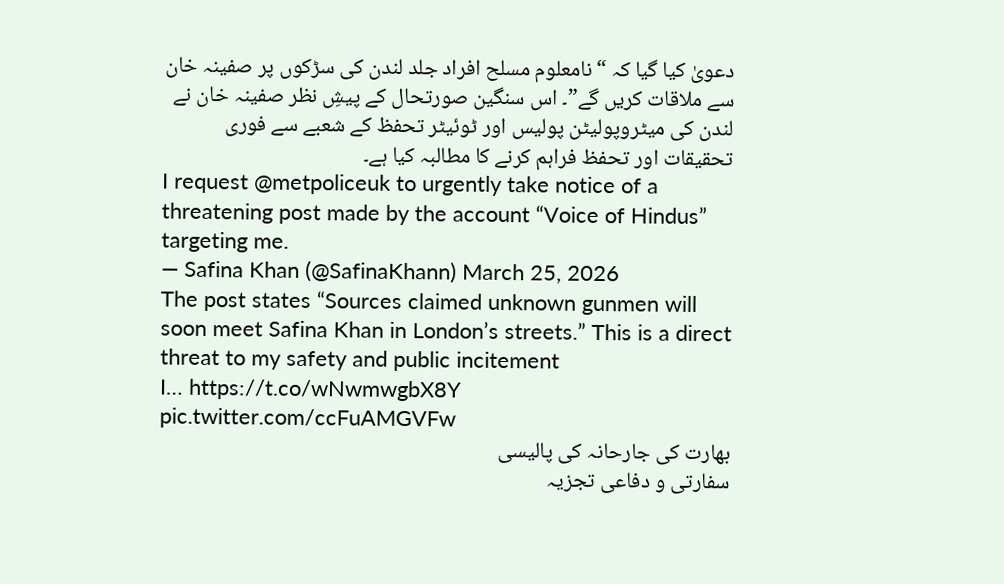دعویٰ کیا گیا کہ “نامعلوم مسلح افراد جلد لندن کی سڑکوں پر صفینہ خان سے ملاقات کریں گے”۔ اس سنگین صورتحال کے پیشِ نظر صفینہ خان نے لندن کی میٹروپولیٹن پولیس اور ٹوئیٹر تحفظ کے شعبے سے فوری تحقیقات اور تحفظ فراہم کرنے کا مطالبہ کیا ہے۔
I request @metpoliceuk to urgently take notice of a threatening post made by the account “Voice of Hindus” targeting me.
— Safina Khan (@SafinaKhann) March 25, 2026
The post states “Sources claimed unknown gunmen will soon meet Safina Khan in London’s streets.” This is a direct threat to my safety and public incitement
I… https://t.co/wNwmwgbX8Y pic.twitter.com/ccFuAMGVFw
بھارت کی جارحانہ کی پالیسی
سفارتی و دفاعی تجزیہ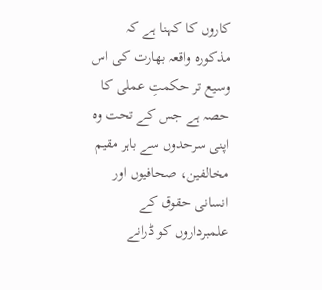کاروں کا کہنا ہے کہ مذکورہ واقعہ بھارت کی اس وسیع تر حکمتِ عملی کا حصہ ہے جس کے تحت وہ اپنی سرحدوں سے باہر مقیم مخالفین، صحافیوں اور انسانی حقوق کے علمبرداروں کو ڈرانے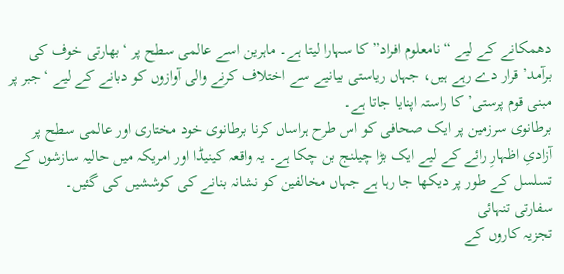دھمکانے کے لیے “نامعلوم افراد” کا سہارا لیتا ہے۔ ماہرین اسے عالمی سطح پر ‘بھارتی خوف کی برآمد’ قرار دے رہے ہیں، جہاں ریاستی بیانیے سے اختلاف کرنے والی آوازوں کو دبانے کے لیے ‘جبر پر مبنی قوم پرستی’ کا راستہ اپنایا جاتا ہے۔
برطانوی سرزمین پر ایک صحافی کو اس طرح ہراساں کرنا برطانوی خود مختاری اور عالمی سطح پر آزادیِ اظہارِ رائے کے لیے ایک بڑا چیلنج بن چکا ہے۔ یہ واقعہ کینیڈا اور امریکہ میں حالیہ سازشوں کے تسلسل کے طور پر دیکھا جا رہا ہے جہاں مخالفین کو نشانہ بنانے کی کوششیں کی گئیں۔
سفارتی تنہائی
تجزیہ کاروں کے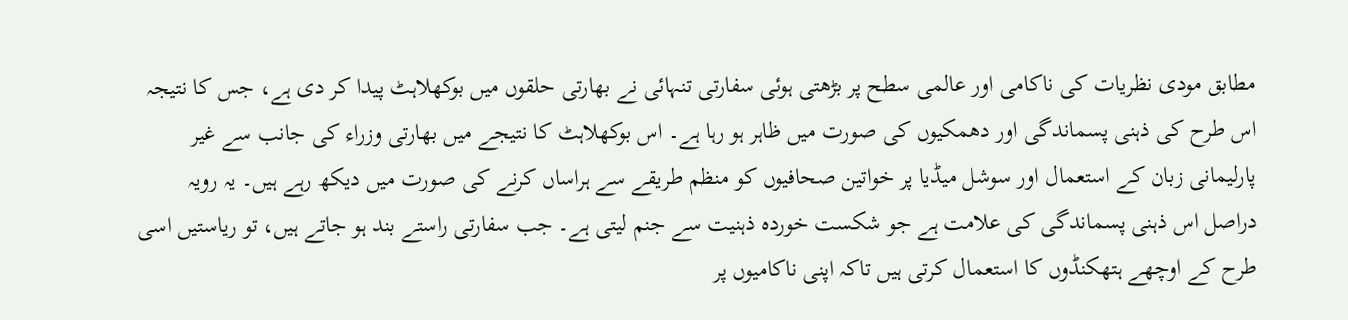مطابق مودی نظریات کی ناکامی اور عالمی سطح پر بڑھتی ہوئی سفارتی تنہائی نے بھارتی حلقوں میں بوکھلاہٹ پیدا کر دی ہے، جس کا نتیجہ اس طرح کی ذہنی پسماندگی اور دھمکیوں کی صورت میں ظاہر ہو رہا ہے۔ اس بوکھلاہٹ کا نتیجے میں بھارتی وزراء کی جانب سے غیر پارلیمانی زبان کے استعمال اور سوشل میڈیا پر خواتین صحافیوں کو منظم طریقے سے ہراساں کرنے کی صورت میں دیکھ رہے ہیں۔ یہ رویہ دراصل اس ذہنی پسماندگی کی علامت ہے جو شکست خوردہ ذہنیت سے جنم لیتی ہے۔ جب سفارتی راستے بند ہو جاتے ہیں، تو ریاستیں اسی طرح کے اوچھے ہتھکنڈوں کا استعمال کرتی ہیں تاکہ اپنی ناکامیوں پر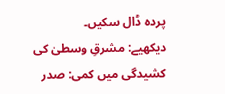پردہ ڈال سکیں۔
دیکھیے: مشرقِ وسطیٰ کی کشیدگی میں کمی: صدر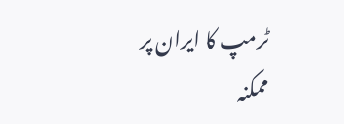ٹرمپ کا ایران پر ممکنہ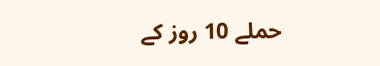حملے 10 روز کے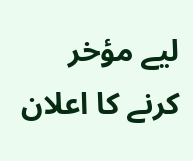لیے مؤخر کرنے کا اعلان